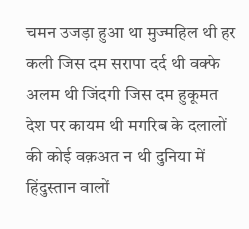चमन उजड़ा हुआ था मुज्महिल थी हर कली जिस दम सरापा दर्द थी वक्फे अलम थी जिंदगी जिस दम हुकूमत देश पर कायम थी मगरिब के दलालों की कोई वक़अत न थी दुनिया में हिंदुस्तान वालों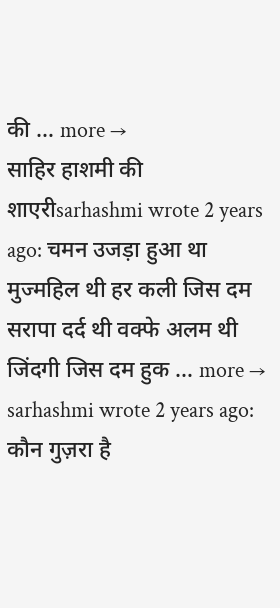की … more →
साहिर हाशमी की शाएरीsarhashmi wrote 2 years ago: चमन उजड़ा हुआ था मुज्महिल थी हर कली जिस दम सरापा दर्द थी वक्फे अलम थी जिंदगी जिस दम हुक … more →
sarhashmi wrote 2 years ago: कौन गुज़रा है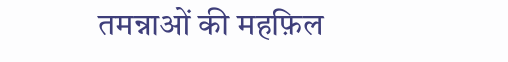तमन्नाओं की महफ़िल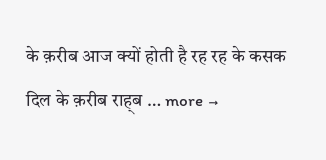के क़रीब आज क्यों होती है रह रह के कसक दिल के क़रीब राह्ब … more →